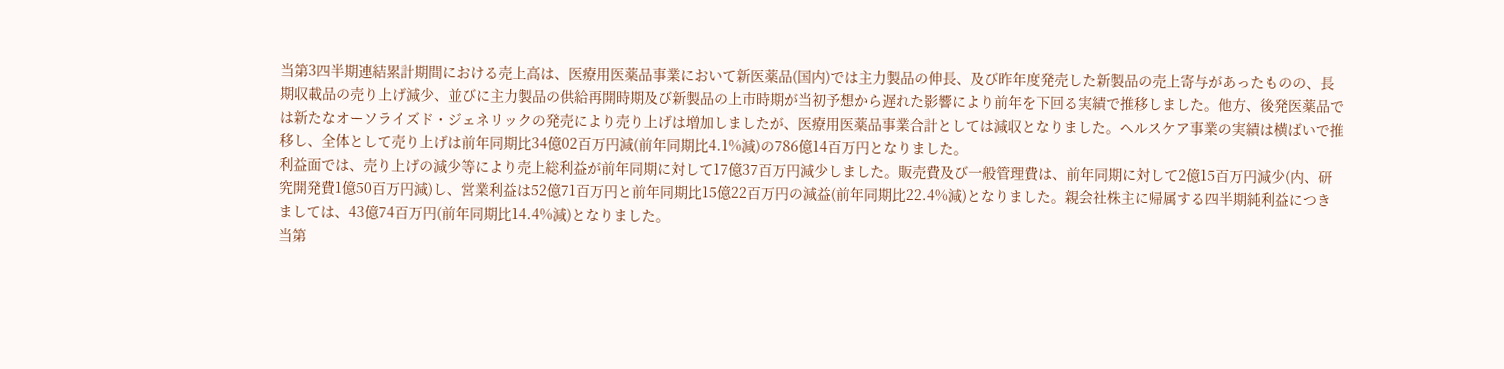当第3四半期連結累計期間における売上高は、医療用医薬品事業において新医薬品(国内)では主力製品の伸長、及び昨年度発売した新製品の売上寄与があったものの、長期収載品の売り上げ減少、並びに主力製品の供給再開時期及び新製品の上市時期が当初予想から遅れた影響により前年を下回る実績で推移しました。他方、後発医薬品では新たなオーソライズド・ジェネリックの発売により売り上げは増加しましたが、医療用医薬品事業合計としては減収となりました。ヘルスケア事業の実績は横ばいで推移し、全体として売り上げは前年同期比34億02百万円減(前年同期比4.1%減)の786億14百万円となりました。
利益面では、売り上げの減少等により売上総利益が前年同期に対して17億37百万円減少しました。販売費及び一般管理費は、前年同期に対して2億15百万円減少(内、研究開発費1億50百万円減)し、営業利益は52億71百万円と前年同期比15億22百万円の減益(前年同期比22.4%減)となりました。親会社株主に帰属する四半期純利益につきましては、43億74百万円(前年同期比14.4%減)となりました。
当第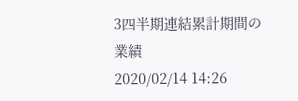3四半期連結累計期間の業績
2020/02/14 14:26